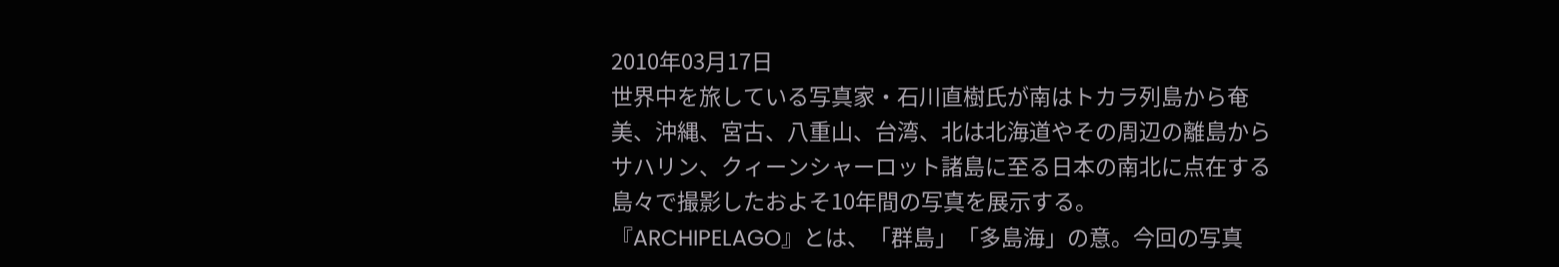2010年03月17日
世界中を旅している写真家・石川直樹氏が南はトカラ列島から奄美、沖縄、宮古、八重山、台湾、北は北海道やその周辺の離島からサハリン、クィーンシャーロット諸島に至る日本の南北に点在する島々で撮影したおよそ10年間の写真を展示する。『ARCHIPELAGO』とは、「群島」「多島海」の意。今回の写真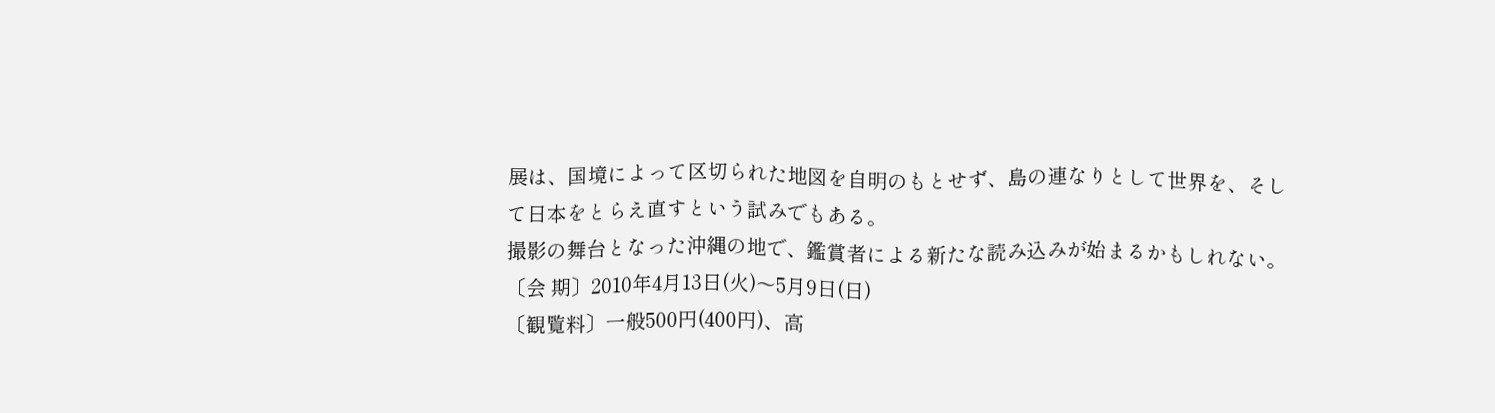展は、国境によって区切られた地図を自明のもとせず、島の連なりとして世界を、そして日本をとらえ直すという試みでもある。
撮影の舞台となった沖縄の地で、鑑賞者による新たな読み込みが始まるかもしれない。
〔会 期〕2010年4月13日(火)〜5月9日(日)
〔観覧料〕一般500円(400円)、高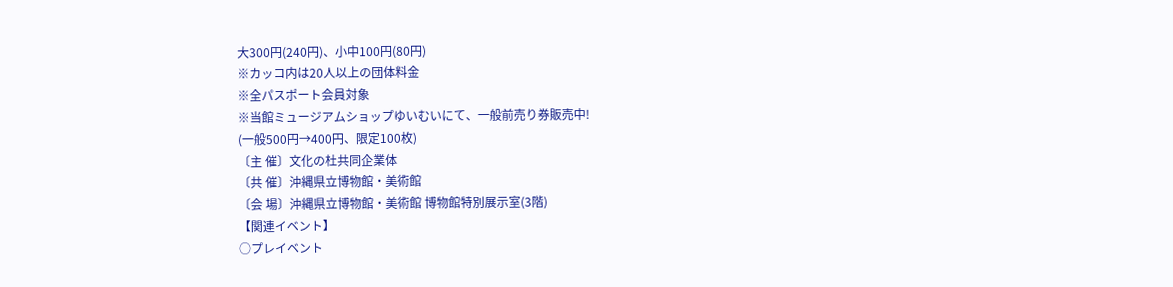大300円(240円)、小中100円(80円)
※カッコ内は20人以上の団体料金
※全パスポート会員対象
※当館ミュージアムショップゆいむいにて、一般前売り券販売中!
(一般500円→400円、限定100枚)
〔主 催〕文化の杜共同企業体
〔共 催〕沖縄県立博物館・美術館
〔会 場〕沖縄県立博物館・美術館 博物館特別展示室(3階)
【関連イベント】
○プレイベント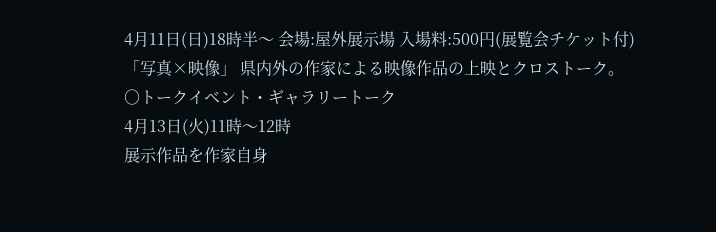4月11日(日)18時半〜 会場:屋外展示場 入場料:500円(展覧会チケット付)
「写真×映像」 県内外の作家による映像作品の上映とクロストーク。
○トークイベント・ギャラリートーク
4月13日(火)11時〜12時
展示作品を作家自身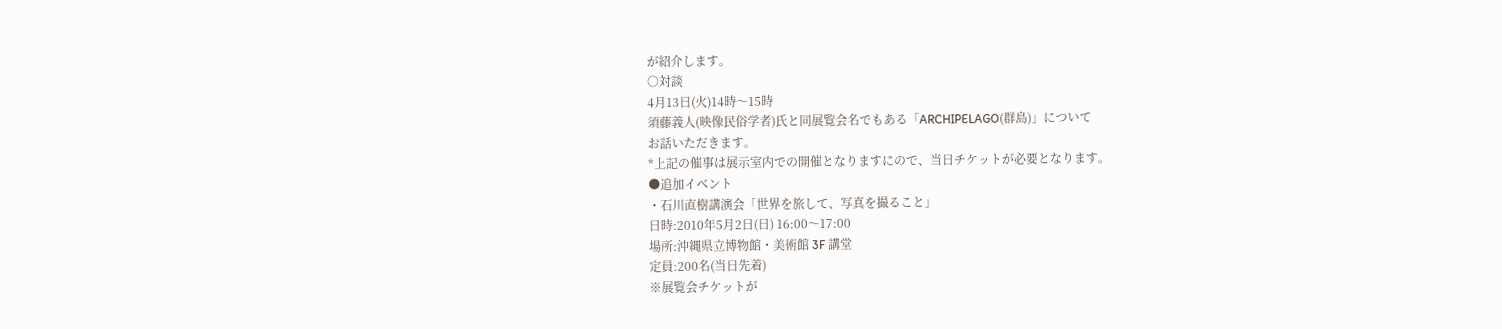が紹介します。
○対談
4月13日(火)14時〜15時
須藤義人(映像民俗学者)氏と同展覧会名でもある「ARCHIPELAGO(群島)」について
お話いただきます。
*上記の催事は展示室内での開催となりますにので、当日チケットが必要となります。
●追加イベント
・石川直樹講演会「世界を旅して、写真を撮ること」
日時:2010年5月2日(日) 16:00〜17:00
場所:沖縄県立博物館・美術館 3F 講堂
定員:200名(当日先着)
※展覧会チケットが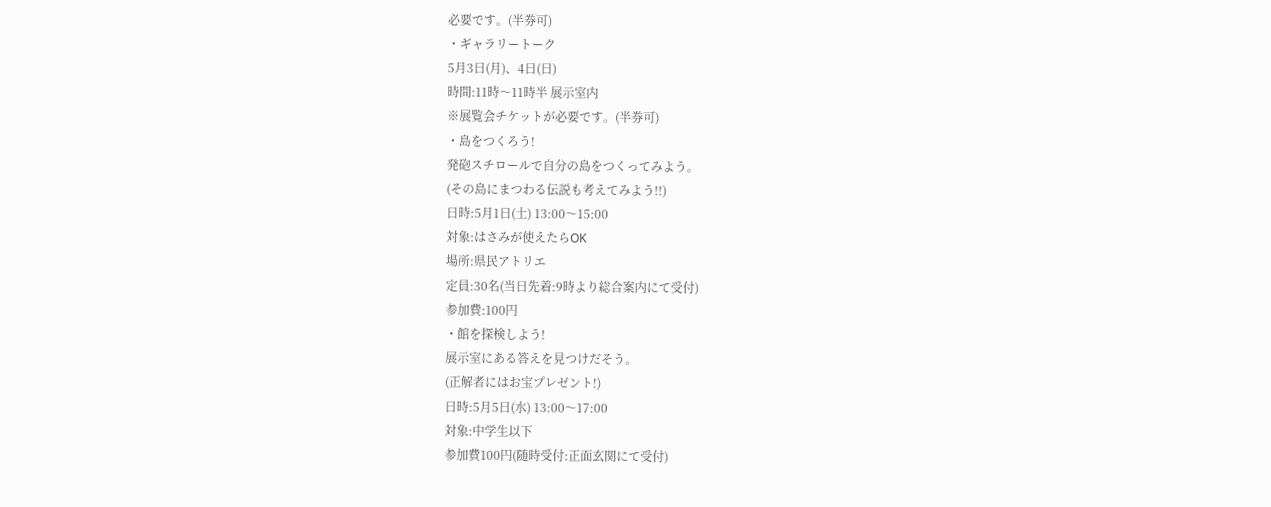必要です。(半券可)
・ギャラリートーク
5月3日(月)、4日(日)
時間:11時〜11時半 展示室内
※展覧会チケットが必要です。(半券可)
・島をつくろう!
発砲スチロールで自分の島をつくってみよう。
(その島にまつわる伝説も考えてみよう!!)
日時:5月1日(土) 13:00〜15:00
対象:はさみが使えたらOK
場所:県民アトリエ
定員:30名(当日先着:9時より総合案内にて受付)
参加費:100円
・館を探検しよう!
展示室にある答えを見つけだそう。
(正解者にはお宝プレゼント!)
日時:5月5日(水) 13:00〜17:00
対象:中学生以下
参加費100円(随時受付:正面玄関にて受付)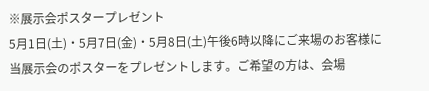※展示会ポスタープレゼント
5月1日(土)・5月7日(金)・5月8日(土)午後6時以降にご来場のお客様に
当展示会のポスターをプレゼントします。ご希望の方は、会場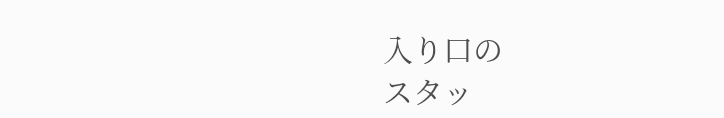入り口の
スタッ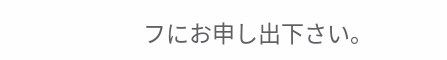フにお申し出下さい。